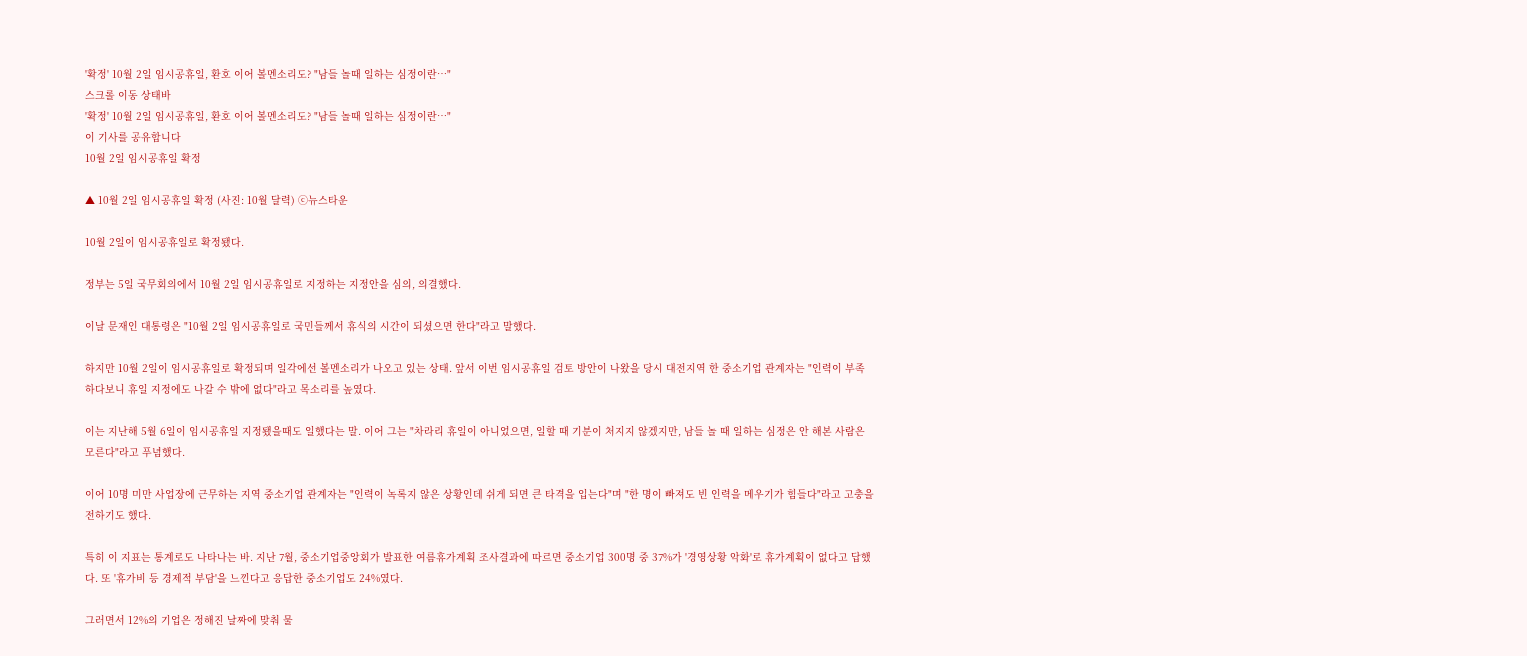'확정' 10월 2일 임시공휴일, 환호 이어 볼멘소리도? "남들 놀때 일하는 심정이란…"
스크롤 이동 상태바
'확정' 10월 2일 임시공휴일, 환호 이어 볼멘소리도? "남들 놀때 일하는 심정이란…"
이 기사를 공유합니다
10월 2일 임시공휴일 확정

▲ 10월 2일 임시공휴일 확정 (사진: 10월 달력) ⓒ뉴스타운

10월 2일이 임시공휴일로 확정됐다.

정부는 5일 국무회의에서 10월 2일 임시공휴일로 지정하는 지정안을 심의, 의결했다.

이날 문재인 대통령은 "10월 2일 임시공휴일로 국민들께서 휴식의 시간이 되셨으면 한다"라고 말했다.

하지만 10월 2일이 임시공휴일로 확정되며 일각에선 볼멘소리가 나오고 있는 상태. 앞서 이번 임시공휴일 검토 방안이 나왔을 당시 대전지역 한 중소기업 관계자는 "인력이 부족하다보니 휴일 지정에도 나갈 수 밖에 없다"라고 목소리를 높였다.

이는 지난해 5월 6일이 임시공휴일 지정됐을때도 일했다는 말. 이어 그는 "차라리 휴일이 아니었으면, 일할 때 기분이 처지지 않겠지만, 남들 놀 때 일하는 심정은 안 해본 사람은 모른다"라고 푸념했다.

이어 10명 미만 사업장에 근무하는 지역 중소기업 관계자는 "인력이 녹록지 않은 상황인데 쉬게 되면 큰 타격을 입는다"며 "한 명이 빠져도 빈 인력을 메우기가 힘들다"라고 고충을 전하기도 했다.

특히 이 지표는 통계로도 나타나는 바. 지난 7월, 중소기업중앙회가 발표한 여름휴가계획 조사결과에 따르면 중소기업 300명 중 37%가 '경영상황 악화'로 휴가계획이 없다고 답했다. 또 '휴가비 등 경제적 부담'을 느낀다고 응답한 중소기업도 24%였다.

그러면서 12%의 기업은 정해진 날짜에 맞춰 물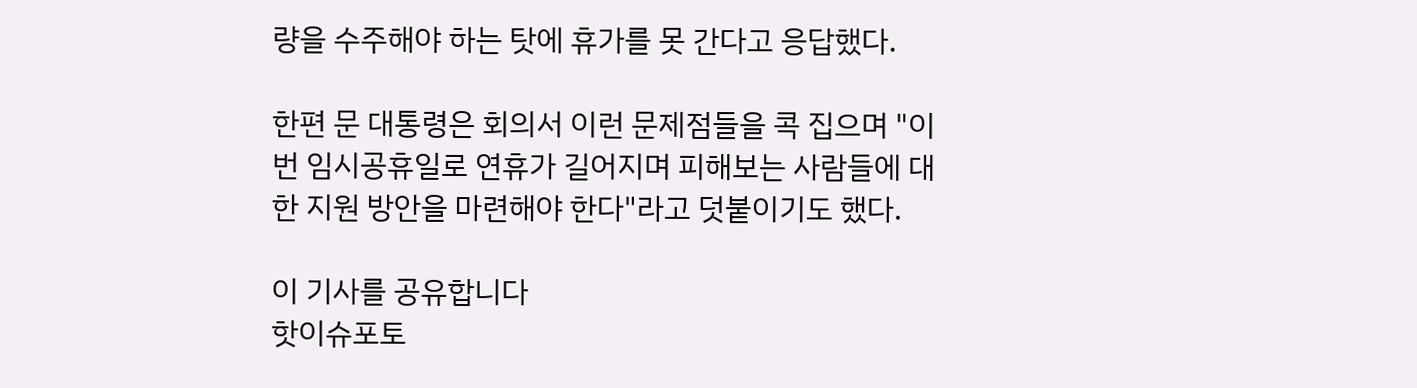량을 수주해야 하는 탓에 휴가를 못 간다고 응답했다.

한편 문 대통령은 회의서 이런 문제점들을 콕 집으며 "이번 임시공휴일로 연휴가 길어지며 피해보는 사람들에 대한 지원 방안을 마련해야 한다"라고 덧붙이기도 했다.

이 기사를 공유합니다
핫이슈포토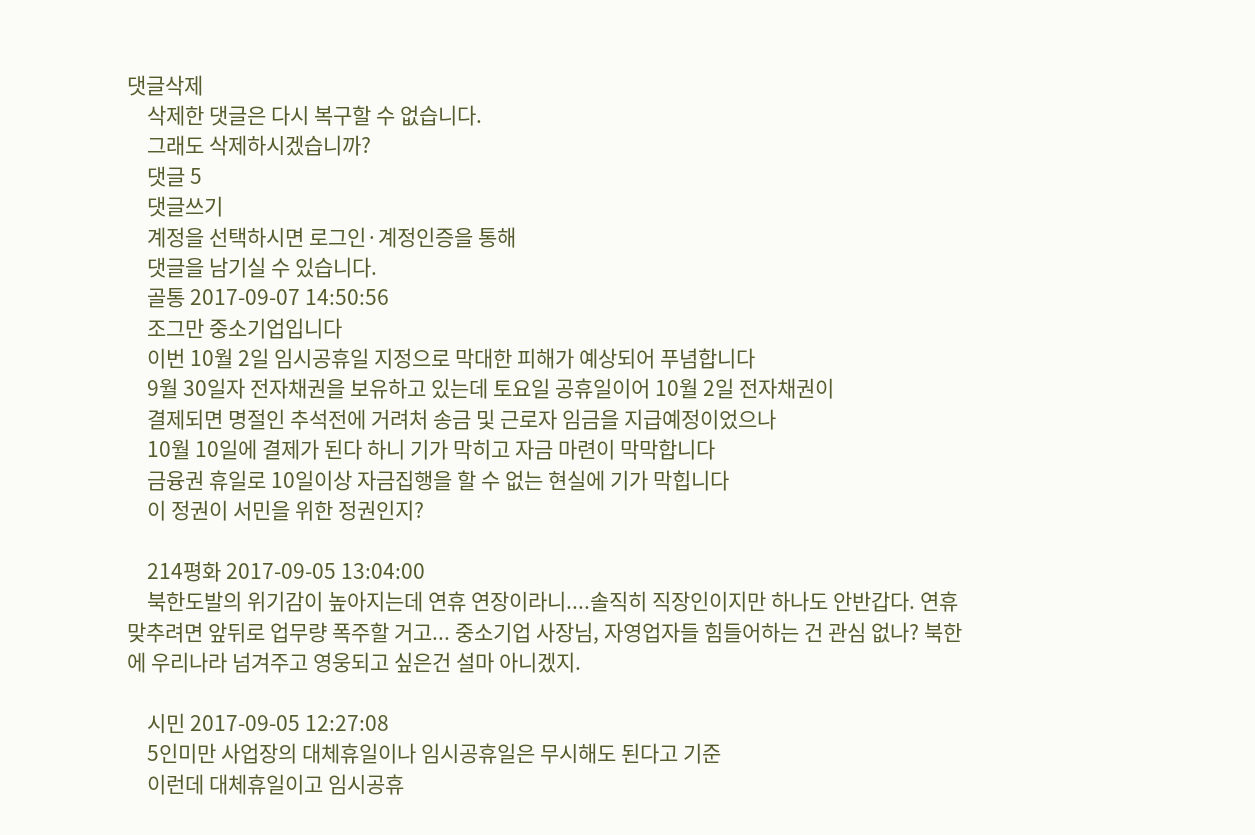댓글삭제
    삭제한 댓글은 다시 복구할 수 없습니다.
    그래도 삭제하시겠습니까?
    댓글 5
    댓글쓰기
    계정을 선택하시면 로그인·계정인증을 통해
    댓글을 남기실 수 있습니다.
    골통 2017-09-07 14:50:56
    조그만 중소기업입니다
    이번 10월 2일 임시공휴일 지정으로 막대한 피해가 예상되어 푸념합니다
    9월 30일자 전자채권을 보유하고 있는데 토요일 공휴일이어 10월 2일 전자채권이
    결제되면 명절인 추석전에 거려처 송금 및 근로자 임금을 지급예정이었으나
    10월 10일에 결제가 된다 하니 기가 막히고 자금 마련이 막막합니다
    금융권 휴일로 10일이상 자금집행을 할 수 없는 현실에 기가 막힙니다
    이 정권이 서민을 위한 정권인지?

    214평화 2017-09-05 13:04:00
    북한도발의 위기감이 높아지는데 연휴 연장이라니....솔직히 직장인이지만 하나도 안반갑다. 연휴 맞추려면 앞뒤로 업무량 폭주할 거고... 중소기업 사장님, 자영업자들 힘들어하는 건 관심 없나? 북한에 우리나라 넘겨주고 영웅되고 싶은건 설마 아니겠지.

    시민 2017-09-05 12:27:08
    5인미만 사업장의 대체휴일이나 임시공휴일은 무시해도 된다고 기준
    이런데 대체휴일이고 임시공휴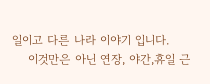일이고 다른 나라 이야기 입니다.
    이것만은 아닌 연장, 야간,휴일 근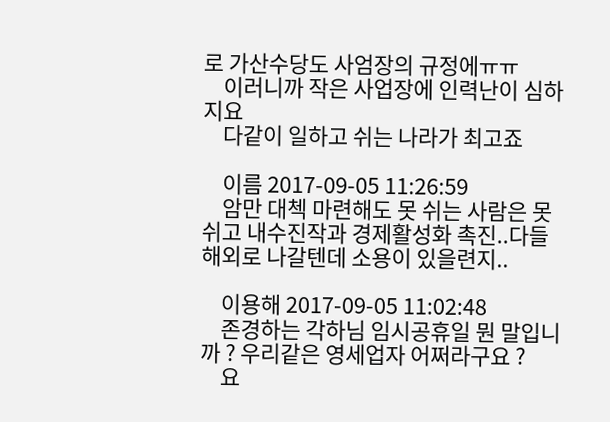로 가산수당도 사엄장의 규정에ㅠㅠ
    이러니까 작은 사업장에 인력난이 심하지요
    다같이 일하고 쉬는 나라가 최고죠

    이름 2017-09-05 11:26:59
    암만 대첵 마련해도 못 쉬는 사람은 못 쉬고 내수진작과 경제활성화 촉진..다들 해외로 나갈텐데 소용이 있을련지..

    이용해 2017-09-05 11:02:48
    존경하는 각하님 임시공휴일 뭔 말입니까 ? 우리같은 영세업자 어쩌라구요 ?
    요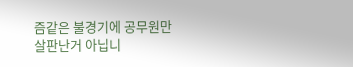즘같은 불경기에 공무원만 살판난거 아닙니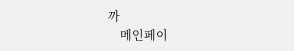까
    메인페이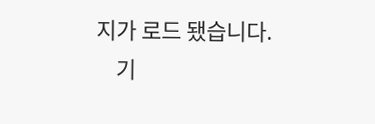지가 로드 됐습니다.
    기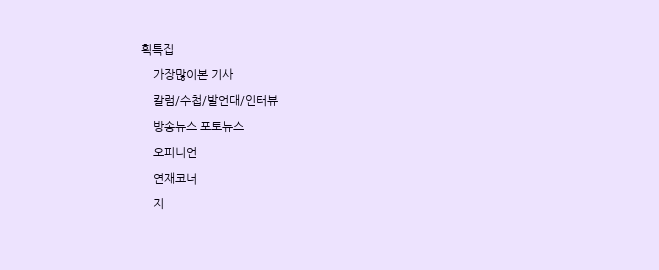획특집
    가장많이본 기사
    칼럼/수첩/발언대/인터뷰
    방송뉴스 포토뉴스
    오피니언
    연재코너
    지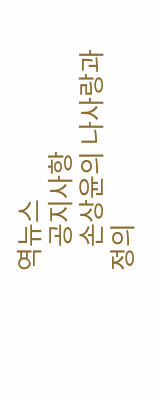역뉴스
    공지사항
    손상윤의 나사랑과 정의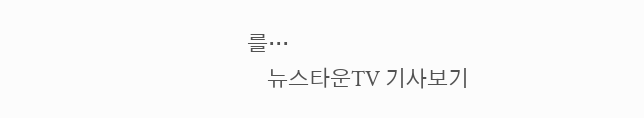를···
    뉴스타운TV 기사보기